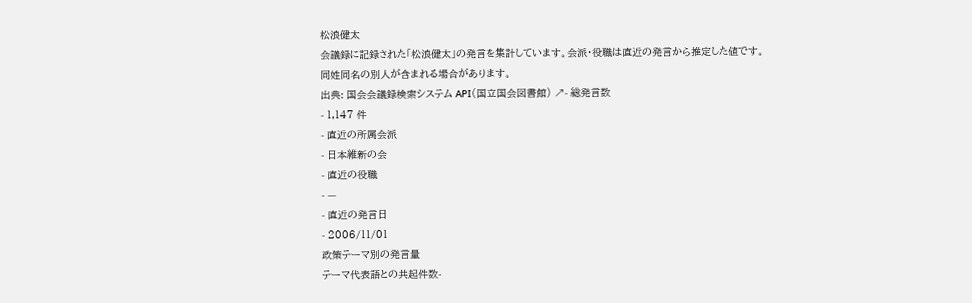松浪健太
会議録に記録された「松浪健太」の発言を集計しています。会派・役職は直近の発言から推定した値です。同姓同名の別人が含まれる場合があります。
出典: 国会会議録検索システム API(国立国会図書館) ↗- 総発言数
- 1,147 件
- 直近の所属会派
- 日本維新の会
- 直近の役職
- —
- 直近の発言日
- 2006/11/01
政策テーマ別の発言量
テーマ代表語との共起件数-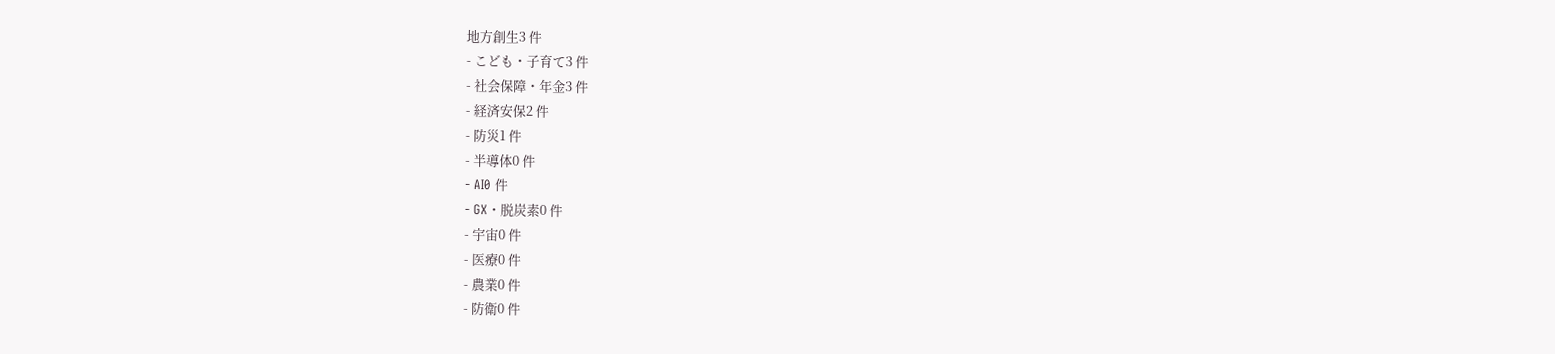地方創生3 件
- こども・子育て3 件
- 社会保障・年金3 件
- 経済安保2 件
- 防災1 件
- 半導体0 件
- AI0 件
- GX・脱炭素0 件
- 宇宙0 件
- 医療0 件
- 農業0 件
- 防衛0 件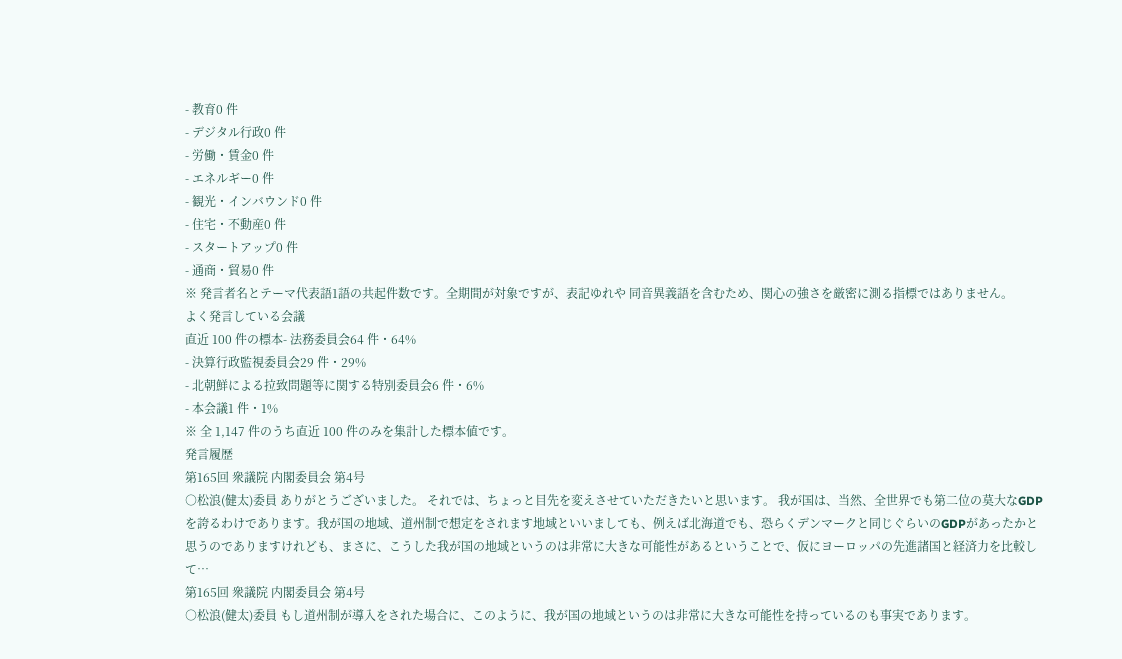- 教育0 件
- デジタル行政0 件
- 労働・賃金0 件
- エネルギー0 件
- 観光・インバウンド0 件
- 住宅・不動産0 件
- スタートアップ0 件
- 通商・貿易0 件
※ 発言者名とテーマ代表語1語の共起件数です。全期間が対象ですが、表記ゆれや 同音異義語を含むため、関心の強さを厳密に測る指標ではありません。
よく発言している会議
直近 100 件の標本- 法務委員会64 件・64%
- 決算行政監視委員会29 件・29%
- 北朝鮮による拉致問題等に関する特別委員会6 件・6%
- 本会議1 件・1%
※ 全 1,147 件のうち直近 100 件のみを集計した標本値です。
発言履歴
第165回 衆議院 内閣委員会 第4号
○松浪(健太)委員 ありがとうございました。 それでは、ちょっと目先を変えさせていただきたいと思います。 我が国は、当然、全世界でも第二位の莫大なGDPを誇るわけであります。我が国の地域、道州制で想定をされます地域といいましても、例えば北海道でも、恐らくデンマークと同じぐらいのGDPがあったかと思うのでありますけれども、まさに、こうした我が国の地域というのは非常に大きな可能性があるということで、仮にヨーロッパの先進諸国と経済力を比較して…
第165回 衆議院 内閣委員会 第4号
○松浪(健太)委員 もし道州制が導入をされた場合に、このように、我が国の地域というのは非常に大きな可能性を持っているのも事実であります。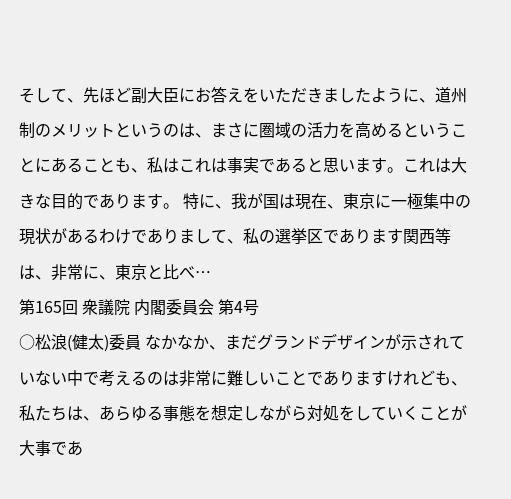そして、先ほど副大臣にお答えをいただきましたように、道州制のメリットというのは、まさに圏域の活力を高めるということにあることも、私はこれは事実であると思います。これは大きな目的であります。 特に、我が国は現在、東京に一極集中の現状があるわけでありまして、私の選挙区であります関西等は、非常に、東京と比べ…
第165回 衆議院 内閣委員会 第4号
○松浪(健太)委員 なかなか、まだグランドデザインが示されていない中で考えるのは非常に難しいことでありますけれども、私たちは、あらゆる事態を想定しながら対処をしていくことが大事であ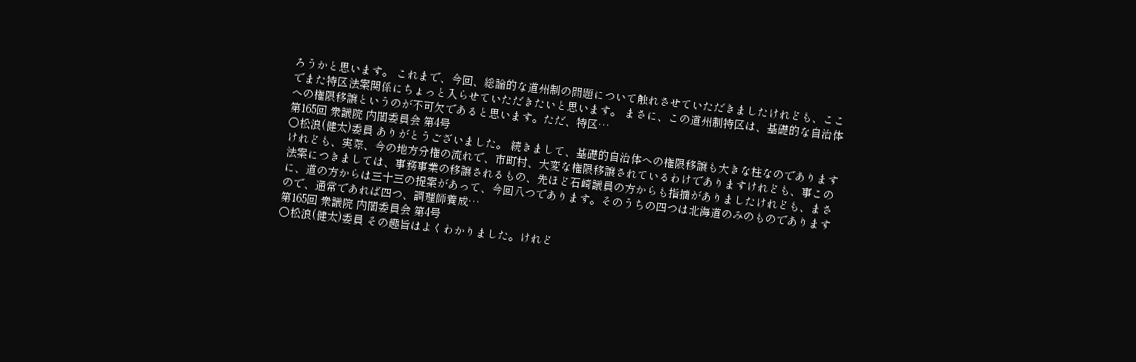ろうかと思います。 これまで、今回、総論的な道州制の問題について触れさせていただきましたけれども、ここでまた特区法案関係にちょっと入らせていただきたいと思います。 まさに、この道州制特区は、基礎的な自治体への権限移譲というのが不可欠であると思います。ただ、特区…
第165回 衆議院 内閣委員会 第4号
○松浪(健太)委員 ありがとうございました。 続きまして、基礎的自治体への権限移譲も大きな柱なのでありますけれども、実際、今の地方分権の流れで、市町村、大変な権限移譲されているわけでありますけれども、事この法案につきましては、事務事業の移譲されるもの、先ほど石崎議員の方からも指摘がありましたけれども、まさに、道の方からは三十三の提案があって、今回八つであります。そのうちの四つは北海道のみのものでありますので、通常であれば四つ、調理師養成…
第165回 衆議院 内閣委員会 第4号
○松浪(健太)委員 その趣旨はよくわかりました。けれど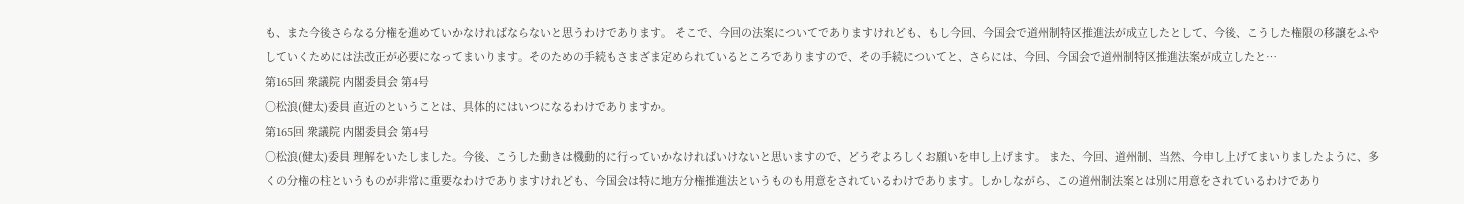も、また今後さらなる分権を進めていかなければならないと思うわけであります。 そこで、今回の法案についてでありますけれども、もし今回、今国会で道州制特区推進法が成立したとして、今後、こうした権限の移譲をふやしていくためには法改正が必要になってまいります。そのための手続もさまざま定められているところでありますので、その手続についてと、さらには、今回、今国会で道州制特区推進法案が成立したと…
第165回 衆議院 内閣委員会 第4号
○松浪(健太)委員 直近のということは、具体的にはいつになるわけでありますか。
第165回 衆議院 内閣委員会 第4号
○松浪(健太)委員 理解をいたしました。今後、こうした動きは機動的に行っていかなければいけないと思いますので、どうぞよろしくお願いを申し上げます。 また、今回、道州制、当然、今申し上げてまいりましたように、多くの分権の柱というものが非常に重要なわけでありますけれども、今国会は特に地方分権推進法というものも用意をされているわけであります。しかしながら、この道州制法案とは別に用意をされているわけであり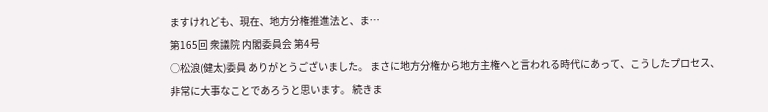ますけれども、現在、地方分権推進法と、ま…
第165回 衆議院 内閣委員会 第4号
○松浪(健太)委員 ありがとうございました。 まさに地方分権から地方主権へと言われる時代にあって、こうしたプロセス、非常に大事なことであろうと思います。 続きま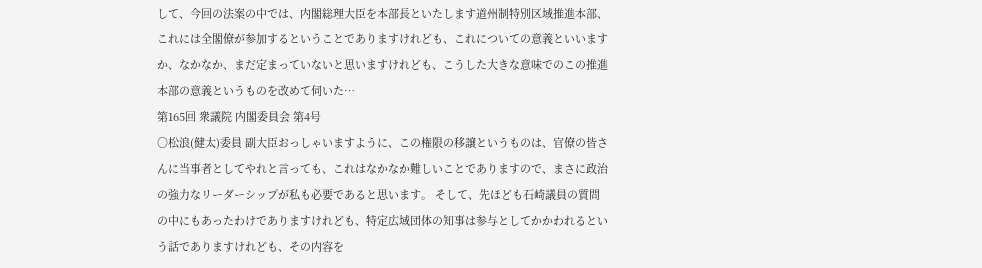して、今回の法案の中では、内閣総理大臣を本部長といたします道州制特別区域推進本部、これには全閣僚が参加するということでありますけれども、これについての意義といいますか、なかなか、まだ定まっていないと思いますけれども、こうした大きな意味でのこの推進本部の意義というものを改めて伺いた…
第165回 衆議院 内閣委員会 第4号
○松浪(健太)委員 副大臣おっしゃいますように、この権限の移譲というものは、官僚の皆さんに当事者としてやれと言っても、これはなかなか難しいことでありますので、まさに政治の強力なリーダーシップが私も必要であると思います。 そして、先ほども石崎議員の質問の中にもあったわけでありますけれども、特定広域団体の知事は参与としてかかわれるという話でありますけれども、その内容を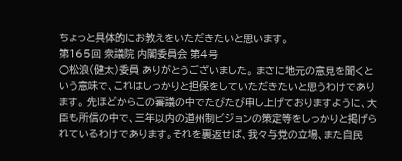ちょっと具体的にお教えをいただきたいと思います。
第165回 衆議院 内閣委員会 第4号
○松浪(健太)委員 ありがとうございました。 まさに地元の意見を聞くという意味で、これはしっかりと担保をしていただきたいと思うわけであります。 先ほどからこの審議の中でたびたび申し上げておりますように、大臣も所信の中で、三年以内の道州制ビジョンの策定等をしっかりと掲げられているわけであります。それを裏返せば、我々与党の立場、また自民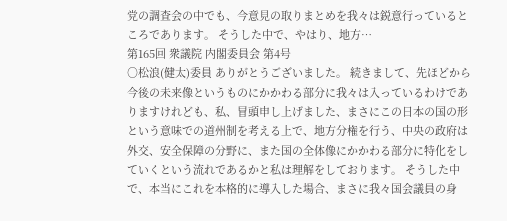党の調査会の中でも、今意見の取りまとめを我々は鋭意行っているところであります。 そうした中で、やはり、地方…
第165回 衆議院 内閣委員会 第4号
○松浪(健太)委員 ありがとうございました。 続きまして、先ほどから今後の未来像というものにかかわる部分に我々は入っているわけでありますけれども、私、冒頭申し上げました、まさにこの日本の国の形という意味での道州制を考える上で、地方分権を行う、中央の政府は外交、安全保障の分野に、また国の全体像にかかわる部分に特化をしていくという流れであるかと私は理解をしております。 そうした中で、本当にこれを本格的に導入した場合、まさに我々国会議員の身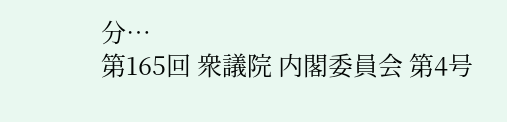分…
第165回 衆議院 内閣委員会 第4号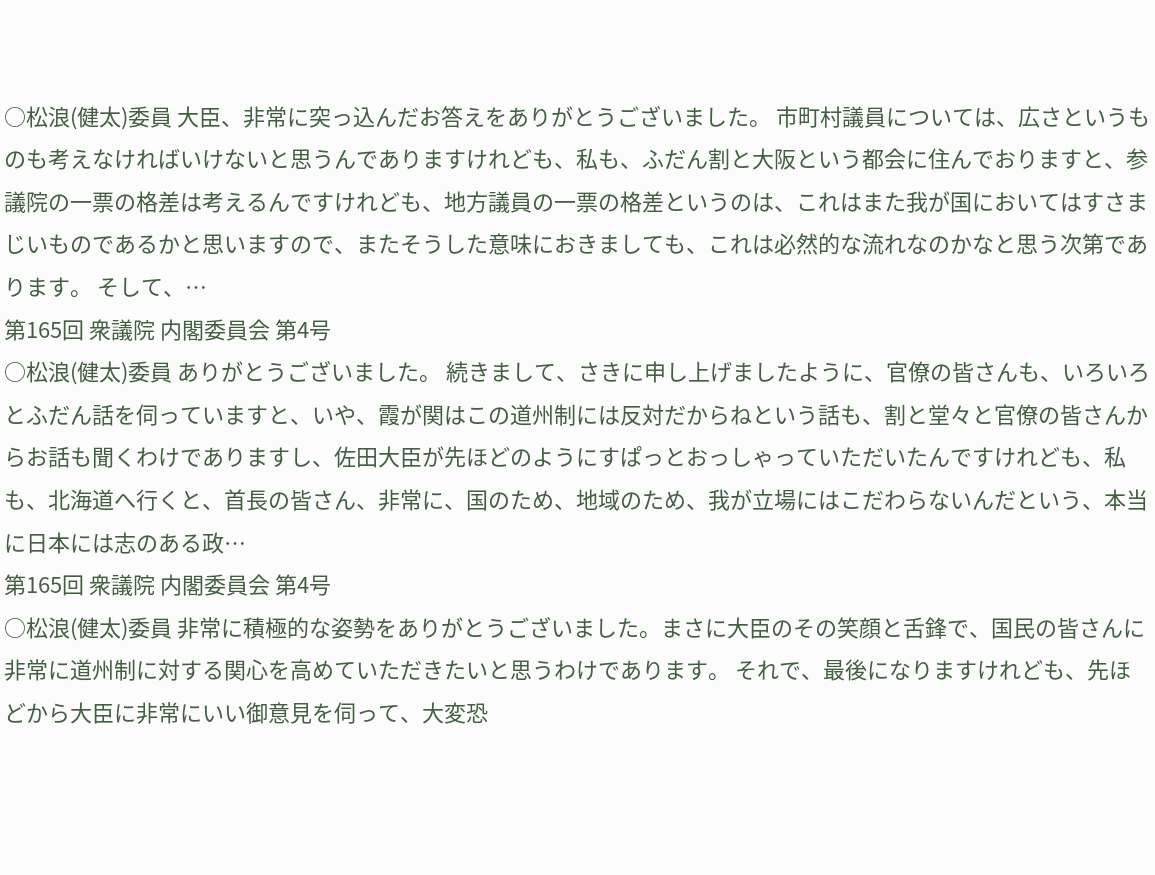○松浪(健太)委員 大臣、非常に突っ込んだお答えをありがとうございました。 市町村議員については、広さというものも考えなければいけないと思うんでありますけれども、私も、ふだん割と大阪という都会に住んでおりますと、参議院の一票の格差は考えるんですけれども、地方議員の一票の格差というのは、これはまた我が国においてはすさまじいものであるかと思いますので、またそうした意味におきましても、これは必然的な流れなのかなと思う次第であります。 そして、…
第165回 衆議院 内閣委員会 第4号
○松浪(健太)委員 ありがとうございました。 続きまして、さきに申し上げましたように、官僚の皆さんも、いろいろとふだん話を伺っていますと、いや、霞が関はこの道州制には反対だからねという話も、割と堂々と官僚の皆さんからお話も聞くわけでありますし、佐田大臣が先ほどのようにすぱっとおっしゃっていただいたんですけれども、私も、北海道へ行くと、首長の皆さん、非常に、国のため、地域のため、我が立場にはこだわらないんだという、本当に日本には志のある政…
第165回 衆議院 内閣委員会 第4号
○松浪(健太)委員 非常に積極的な姿勢をありがとうございました。まさに大臣のその笑顔と舌鋒で、国民の皆さんに非常に道州制に対する関心を高めていただきたいと思うわけであります。 それで、最後になりますけれども、先ほどから大臣に非常にいい御意見を伺って、大変恐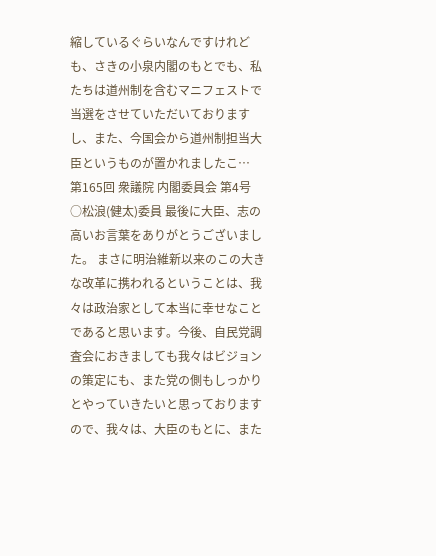縮しているぐらいなんですけれども、さきの小泉内閣のもとでも、私たちは道州制を含むマニフェストで当選をさせていただいておりますし、また、今国会から道州制担当大臣というものが置かれましたこ…
第165回 衆議院 内閣委員会 第4号
○松浪(健太)委員 最後に大臣、志の高いお言葉をありがとうございました。 まさに明治維新以来のこの大きな改革に携われるということは、我々は政治家として本当に幸せなことであると思います。今後、自民党調査会におきましても我々はビジョンの策定にも、また党の側もしっかりとやっていきたいと思っておりますので、我々は、大臣のもとに、また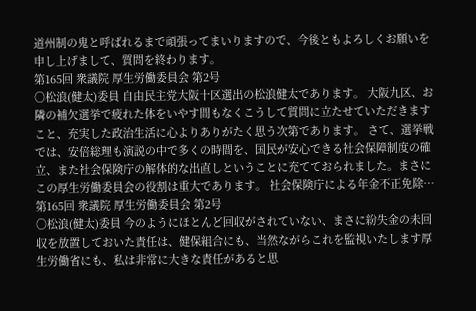道州制の鬼と呼ばれるまで頑張ってまいりますので、今後ともよろしくお願いを申し上げまして、質問を終わります。
第165回 衆議院 厚生労働委員会 第2号
○松浪(健太)委員 自由民主党大阪十区選出の松浪健太であります。 大阪九区、お隣の補欠選挙で疲れた体をいやす間もなくこうして質問に立たせていただきますこと、充実した政治生活に心よりありがたく思う次第であります。 さて、選挙戦では、安倍総理も演説の中で多くの時間を、国民が安心できる社会保障制度の確立、また社会保険庁の解体的な出直しということに充てておられました。まさにこの厚生労働委員会の役割は重大であります。 社会保険庁による年金不正免除…
第165回 衆議院 厚生労働委員会 第2号
○松浪(健太)委員 今のようにほとんど回収がされていない、まさに紛失金の未回収を放置しておいた責任は、健保組合にも、当然ながらこれを監視いたします厚生労働省にも、私は非常に大きな責任があると思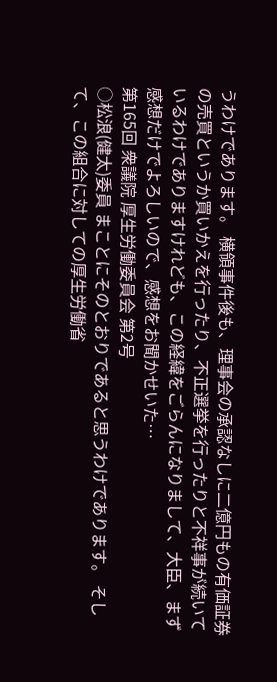うわけであります。 横領事件後も、理事会の承認なしに二億円もの有価証券の売買というか買いかえを行ったり、不正選挙を行ったりと不祥事が続いているわけでありますけれども、この経緯をごらんになりまして、大臣、まず感想だけでよろしいので、感想をお聞かせいた…
第165回 衆議院 厚生労働委員会 第2号
○松浪(健太)委員 まことにそのとおりであると思うわけであります。 そして、この組合に対しての厚生労働省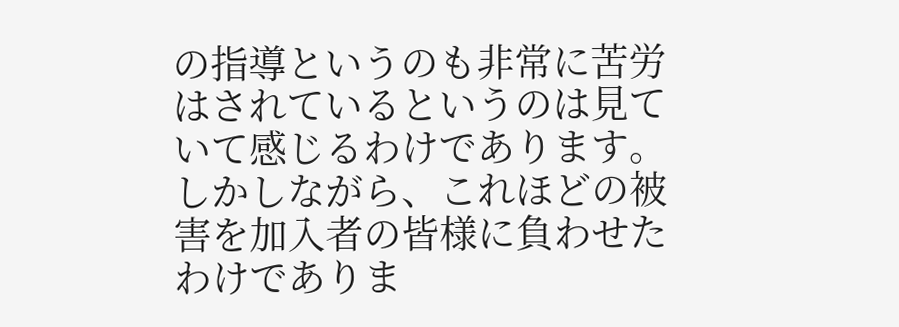の指導というのも非常に苦労はされているというのは見ていて感じるわけであります。しかしながら、これほどの被害を加入者の皆様に負わせたわけでありま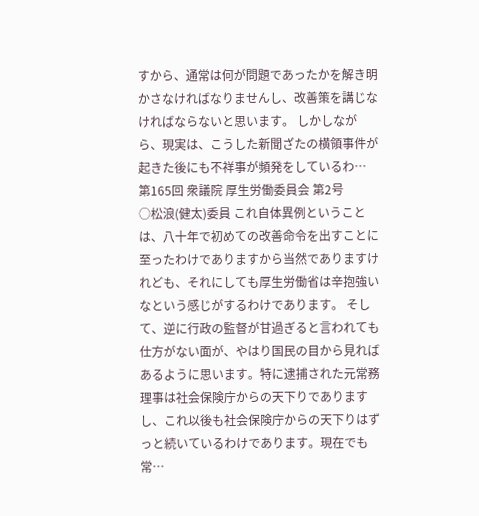すから、通常は何が問題であったかを解き明かさなければなりませんし、改善策を講じなければならないと思います。 しかしながら、現実は、こうした新聞ざたの横領事件が起きた後にも不祥事が頻発をしているわ…
第165回 衆議院 厚生労働委員会 第2号
○松浪(健太)委員 これ自体異例ということは、八十年で初めての改善命令を出すことに至ったわけでありますから当然でありますけれども、それにしても厚生労働省は辛抱強いなという感じがするわけであります。 そして、逆に行政の監督が甘過ぎると言われても仕方がない面が、やはり国民の目から見ればあるように思います。特に逮捕された元常務理事は社会保険庁からの天下りでありますし、これ以後も社会保険庁からの天下りはずっと続いているわけであります。現在でも常…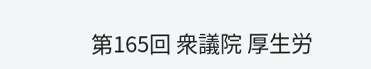第165回 衆議院 厚生労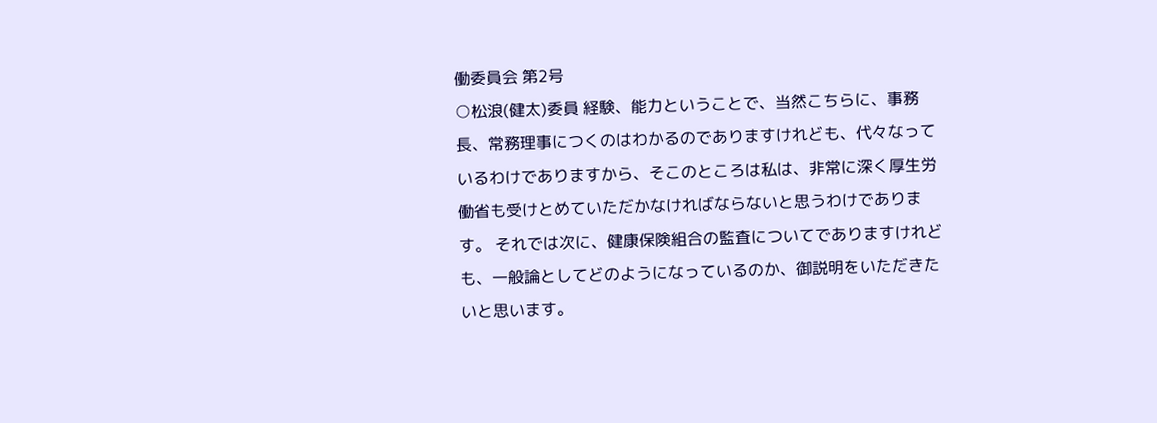働委員会 第2号
○松浪(健太)委員 経験、能力ということで、当然こちらに、事務長、常務理事につくのはわかるのでありますけれども、代々なっているわけでありますから、そこのところは私は、非常に深く厚生労働省も受けとめていただかなければならないと思うわけであります。 それでは次に、健康保険組合の監査についてでありますけれども、一般論としてどのようになっているのか、御説明をいただきたいと思います。